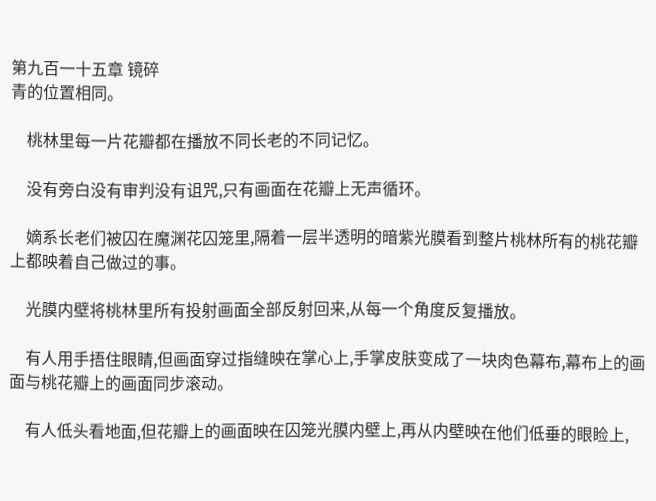第九百一十五章 镜碎
青的位置相同。

    桃林里每一片花瓣都在播放不同长老的不同记忆。

    没有旁白没有审判没有诅咒,只有画面在花瓣上无声循环。

    嫡系长老们被囚在魔渊花囚笼里,隔着一层半透明的暗紫光膜看到整片桃林所有的桃花瓣上都映着自己做过的事。

    光膜内壁将桃林里所有投射画面全部反射回来,从每一个角度反复播放。

    有人用手捂住眼睛,但画面穿过指缝映在掌心上,手掌皮肤变成了一块肉色幕布,幕布上的画面与桃花瓣上的画面同步滚动。

    有人低头看地面,但花瓣上的画面映在囚笼光膜内壁上,再从内壁映在他们低垂的眼睑上,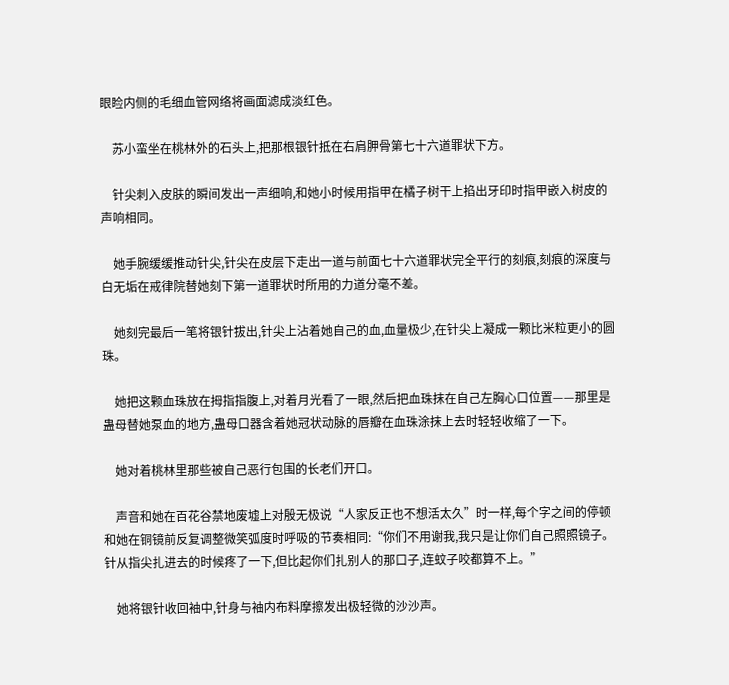眼睑内侧的毛细血管网络将画面滤成淡红色。

    苏小蛮坐在桃林外的石头上,把那根银针抵在右肩胛骨第七十六道罪状下方。

    针尖刺入皮肤的瞬间发出一声细响,和她小时候用指甲在橘子树干上掐出牙印时指甲嵌入树皮的声响相同。

    她手腕缓缓推动针尖,针尖在皮层下走出一道与前面七十六道罪状完全平行的刻痕,刻痕的深度与白无垢在戒律院替她刻下第一道罪状时所用的力道分毫不差。

    她刻完最后一笔将银针拔出,针尖上沾着她自己的血,血量极少,在针尖上凝成一颗比米粒更小的圆珠。

    她把这颗血珠放在拇指指腹上,对着月光看了一眼,然后把血珠抹在自己左胸心口位置——那里是蛊母替她泵血的地方,蛊母口器含着她冠状动脉的唇瓣在血珠涂抹上去时轻轻收缩了一下。

    她对着桃林里那些被自己恶行包围的长老们开口。

    声音和她在百花谷禁地废墟上对殷无极说“人家反正也不想活太久”时一样,每个字之间的停顿和她在铜镜前反复调整微笑弧度时呼吸的节奏相同:“你们不用谢我,我只是让你们自己照照镜子。针从指尖扎进去的时候疼了一下,但比起你们扎别人的那口子,连蚊子咬都算不上。”

    她将银针收回袖中,针身与袖内布料摩擦发出极轻微的沙沙声。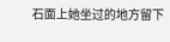石面上她坐过的地方留下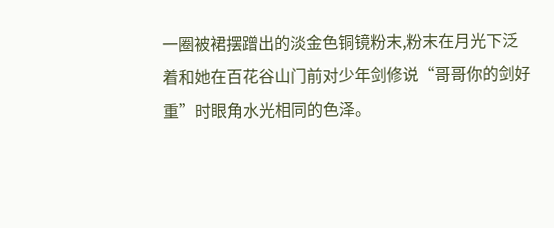一圈被裙摆蹭出的淡金色铜镜粉末,粉末在月光下泛着和她在百花谷山门前对少年剑修说“哥哥你的剑好重”时眼角水光相同的色泽。